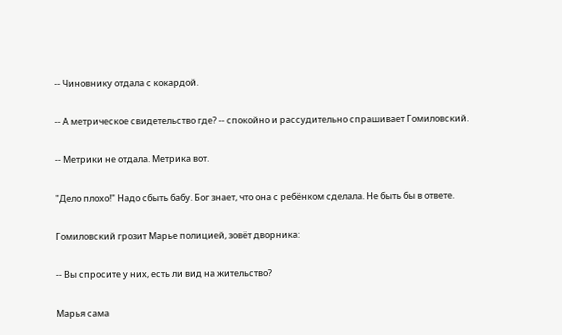-- Чиновнику отдала с кокардой.

-- А метрическое свидетельство где? -- спокойно и рассудительно спрашивает Гомиловский.

-- Метрики не отдала. Метрика вот.

"Дело плохо!" Надо сбыть бабу. Бог знает, что она с ребёнком сделала. Не быть бы в ответе.

Гомиловский грозит Марье полицией, зовёт дворника:

-- Вы спросите у них, есть ли вид на жительство?

Марья сама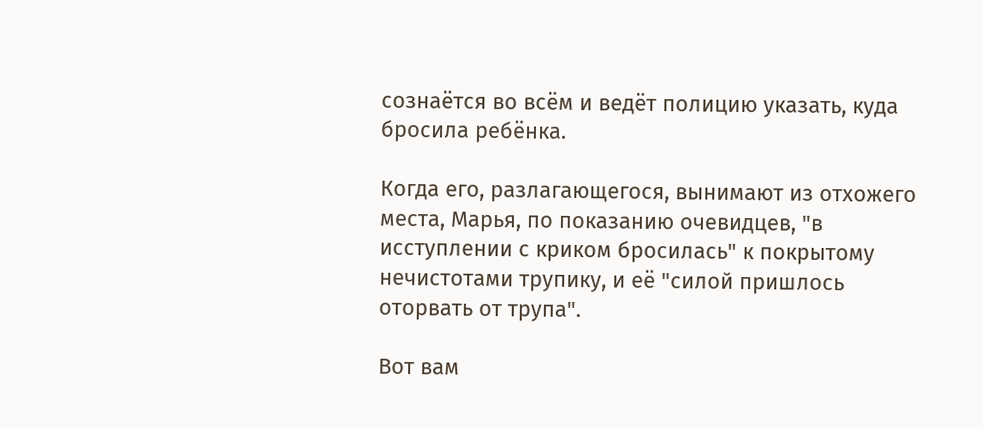сознаётся во всём и ведёт полицию указать, куда бросила ребёнка.

Когда его, разлагающегося, вынимают из отхожего места, Марья, по показанию очевидцев, "в исступлении с криком бросилась" к покрытому нечистотами трупику, и её "силой пришлось оторвать от трупа".

Вот вам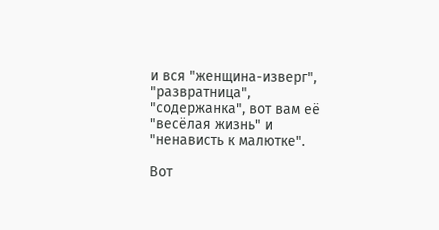и вся "женщина-изверг", "развратница", "содержанка", вот вам её "весёлая жизнь" и "ненависть к малютке".

Вот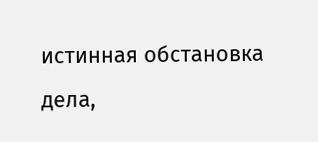истинная обстановка дела,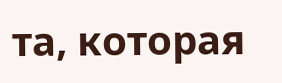та, которая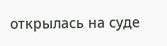открылась на суде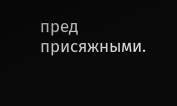пред присяжными.